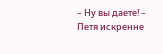– Ну вы даете! – Петя искренне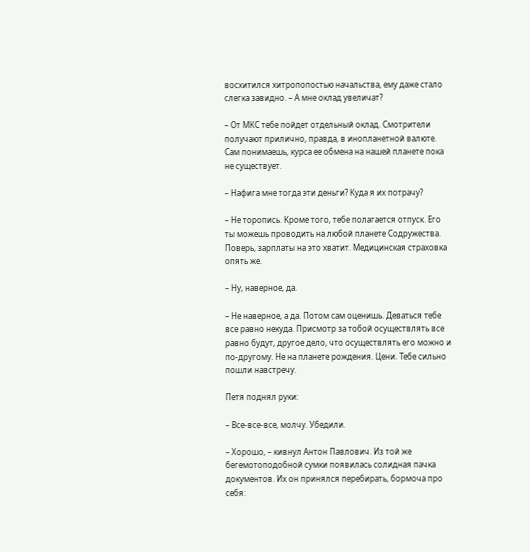восхитился хитропопостью начальства, ему даже стало слегка завидно. – А мне оклад увеличат?

– От МКС тебе пойдет отдельный оклад. Смотрители получают прилично, правда, в инопланетной валюте. Сам понимаешь, курса ее обмена на нашей планете пока не существует.

– Нафига мне тогда эти деньги? Куда я их потрачу?

– Не торопись. Кроме того, тебе полагается отпуск. Его ты можешь проводить на любой планете Содружества. Поверь, зарплаты на это хватит. Медицинская страховка опять же.

– Ну, наверное, да.

– Не наверное, а да. Потом сам оценишь. Деваться тебе все равно некуда. Присмотр за тобой осуществлять все равно будут, другое дело, что осуществлять его можно и по-другому. Не на планете рождения. Цени. Тебе сильно пошли навстречу.

Петя поднял руки:

– Все-все-все, молчу. Убедили.

– Хорошо, – кивнул Антон Павлович. Из той же бегемотоподобной сумки появилась солидная пачка документов. Их он принялся перебирать, бормоча про себя: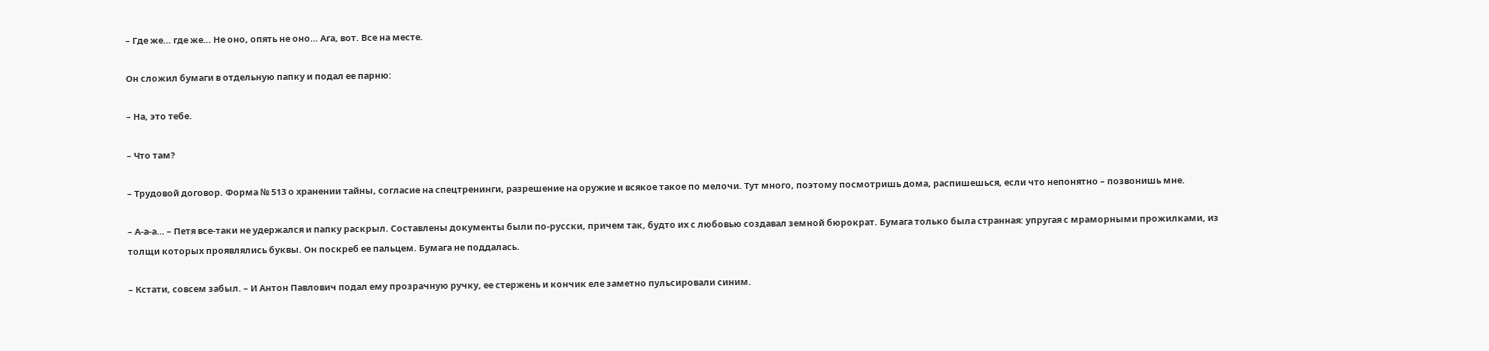– Где же… где же… Не оно, опять не оно… Ага, вот. Все на месте.

Он сложил бумаги в отдельную папку и подал ее парню:

– На, это тебе.

– Что там?

– Трудовой договор. Форма № 513 о хранении тайны, согласие на спецтренинги, разрешение на оружие и всякое такое по мелочи. Тут много, поэтому посмотришь дома, распишешься, если что непонятно – позвонишь мне.

– А‐а-а… – Петя все-таки не удержался и папку раскрыл. Составлены документы были по-русски, причем так, будто их с любовью создавал земной бюрократ. Бумага только была странная: упругая с мраморными прожилками, из толщи которых проявлялись буквы. Он поскреб ее пальцем. Бумага не поддалась.

– Кстати, совсем забыл. – И Антон Павлович подал ему прозрачную ручку, ее стержень и кончик еле заметно пульсировали синим.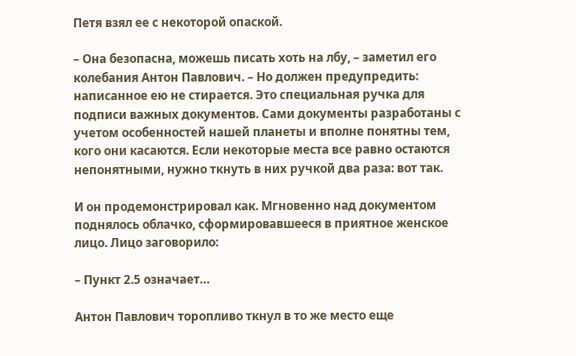Петя взял ее с некоторой опаской.

– Она безопасна, можешь писать хоть на лбу, – заметил его колебания Антон Павлович. – Но должен предупредить: написанное ею не стирается. Это специальная ручка для подписи важных документов. Сами документы разработаны с учетом особенностей нашей планеты и вполне понятны тем, кого они касаются. Если некоторые места все равно остаются непонятными, нужно ткнуть в них ручкой два раза: вот так.

И он продемонстрировал как. Мгновенно над документом поднялось облачко, сформировавшееся в приятное женское лицо. Лицо заговорило:

– Пункт 2.5 означает…

Антон Павлович торопливо ткнул в то же место еще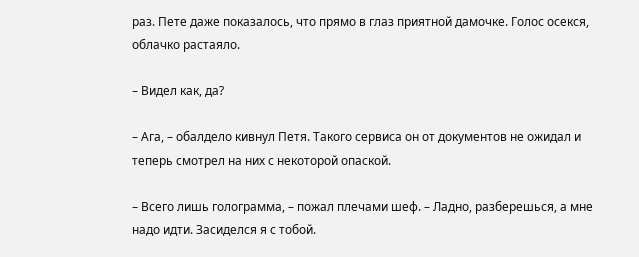раз. Пете даже показалось, что прямо в глаз приятной дамочке. Голос осекся, облачко растаяло.

– Видел как, да?

– Ага, – обалдело кивнул Петя. Такого сервиса он от документов не ожидал и теперь смотрел на них с некоторой опаской.

– Всего лишь голограмма, – пожал плечами шеф. – Ладно, разберешься, а мне надо идти. Засиделся я с тобой.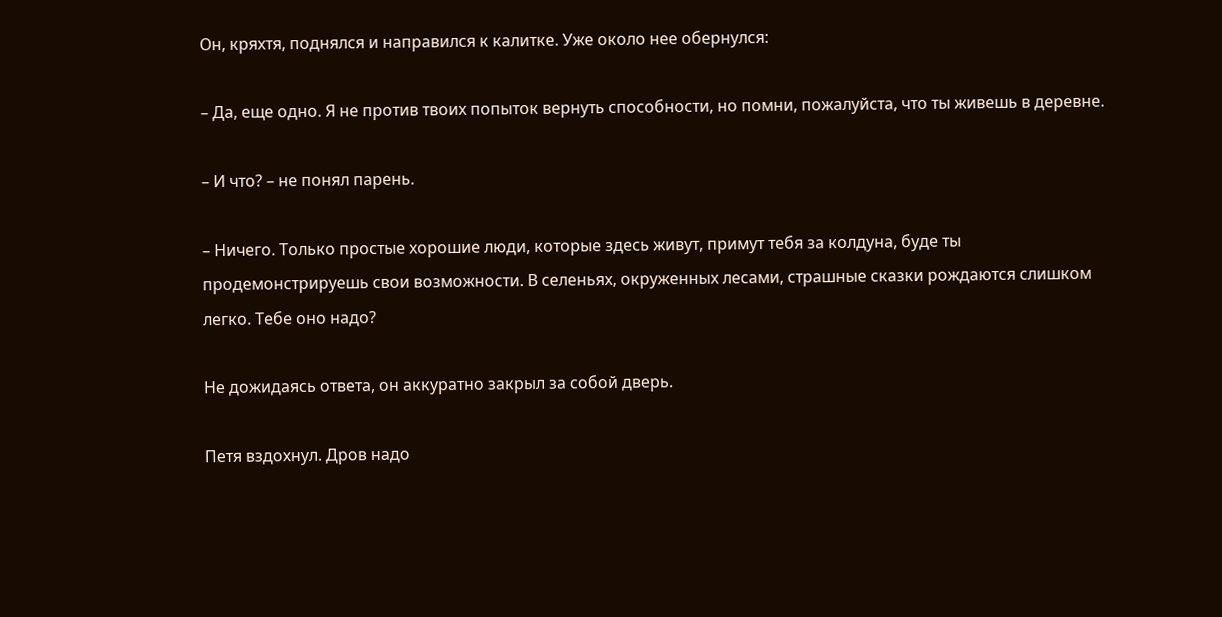Он, кряхтя, поднялся и направился к калитке. Уже около нее обернулся:

– Да, еще одно. Я не против твоих попыток вернуть способности, но помни, пожалуйста, что ты живешь в деревне.

– И что? – не понял парень.

– Ничего. Только простые хорошие люди, которые здесь живут, примут тебя за колдуна, буде ты продемонстрируешь свои возможности. В селеньях, окруженных лесами, страшные сказки рождаются слишком легко. Тебе оно надо?

Не дожидаясь ответа, он аккуратно закрыл за собой дверь.

Петя вздохнул. Дров надо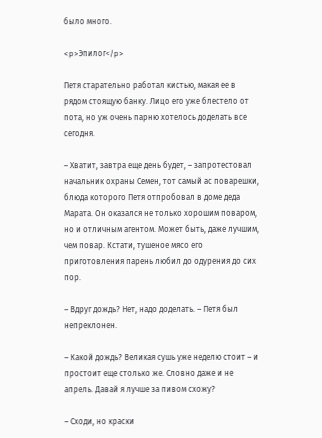было много.

<p>Эпилог</p>

Петя старательно работал кистью, макая ее в рядом стоящую банку. Лицо его уже блестело от пота, но уж очень парню хотелось доделать все сегодня.

– Хватит, завтра еще день будет, – запротестовал начальник охраны Семен, тот самый ас поварешки, блюда которого Петя отпробовал в доме деда Марата. Он оказался не только хорошим поваром, но и отличным агентом. Может быть, даже лучшим, чем повар. Кстати, тушеное мясо его приготовления парень любил до одурения до сих пор.

– Вдруг дождь? Нет, надо доделать. – Петя был непреклонен.

– Какой дождь? Великая сушь уже неделю стоит – и простоит еще столько же. Словно даже и не апрель. Давай я лучше за пивом схожу?

– Сходи, но краски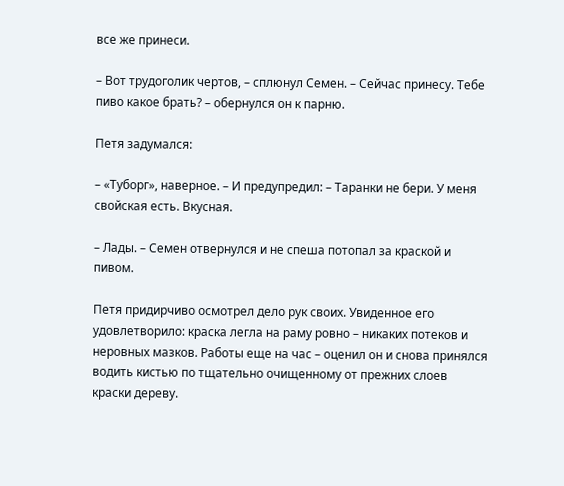все же принеси.

– Вот трудоголик чертов, – сплюнул Семен. – Сейчас принесу. Тебе пиво какое брать? – обернулся он к парню.

Петя задумался:

– «Туборг», наверное. – И предупредил: – Таранки не бери. У меня свойская есть. Вкусная.

– Лады. – Семен отвернулся и не спеша потопал за краской и пивом.

Петя придирчиво осмотрел дело рук своих. Увиденное его удовлетворило: краска легла на раму ровно – никаких потеков и неровных мазков. Работы еще на час – оценил он и снова принялся водить кистью по тщательно очищенному от прежних слоев краски дереву.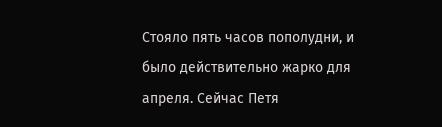Стояло пять часов пополудни, и было действительно жарко для апреля. Сейчас Петя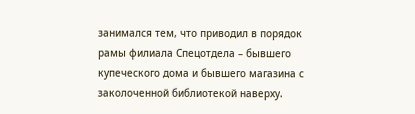занимался тем, что приводил в порядок рамы филиала Спецотдела – бывшего купеческого дома и бывшего магазина с заколоченной библиотекой наверху.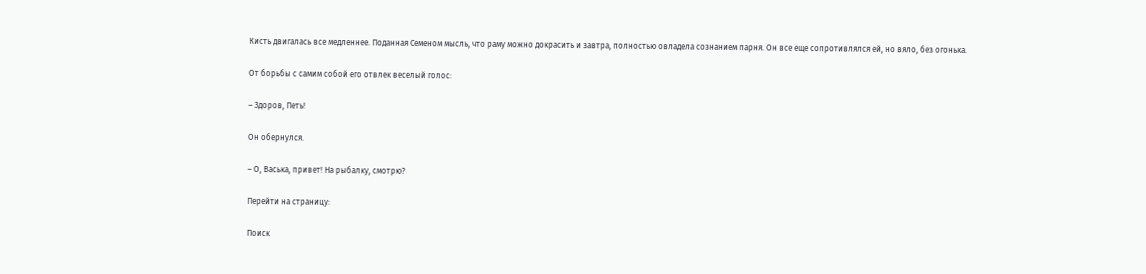Кисть двигалась все медленнее. Поданная Семеном мысль, что раму можно докрасить и завтра, полностью овладела сознанием парня. Он все еще сопротивлялся ей, но вяло, без огонька.

От борьбы с самим собой его отвлек веселый голос:

– Здоров, Петь!

Он обернулся.

– О, Васька, привет! На рыбалку, смотрю?

Перейти на страницу:

Поиск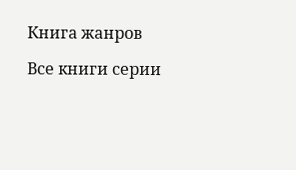Книга жанров

Все книги серии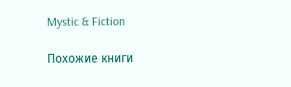Mystic & Fiction

Похожие книги